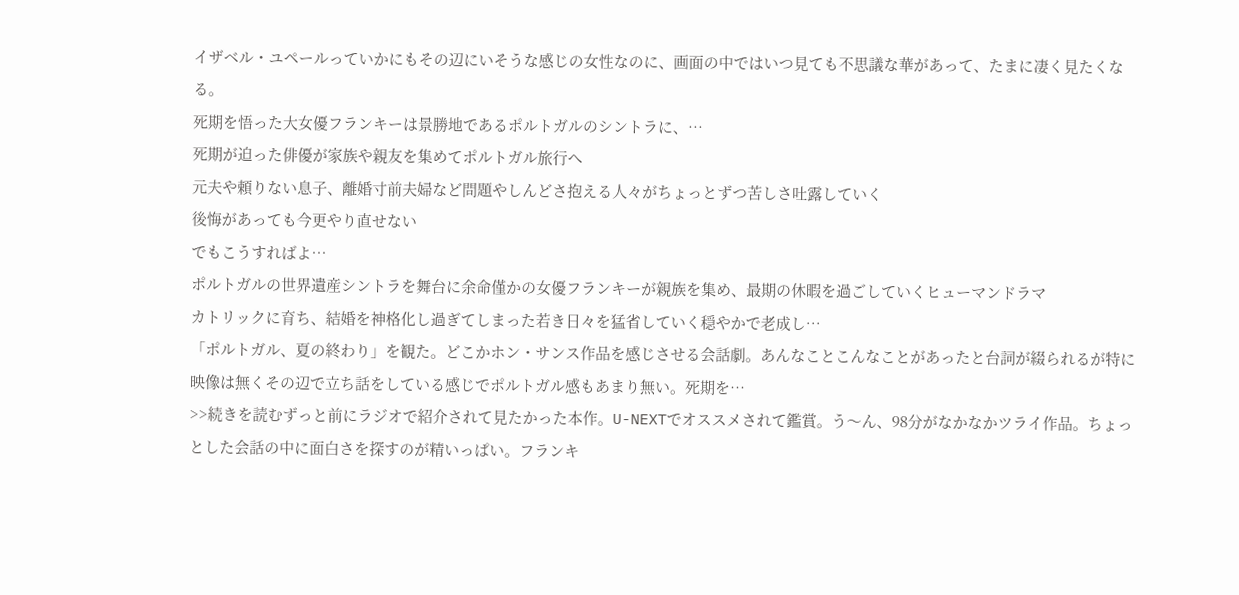イザベル・ユペールっていかにもその辺にいそうな感じの女性なのに、画面の中ではいつ見ても不思議な華があって、たまに凄く見たくなる。
死期を悟った大女優フランキーは景勝地であるポルトガルのシントラに、…
死期が迫った俳優が家族や親友を集めてポルトガル旅行へ
元夫や頼りない息子、離婚寸前夫婦など問題やしんどさ抱える人々がちょっとずつ苦しさ吐露していく
後悔があっても今更やり直せない
でもこうすればよ…
ポルトガルの世界遺産シントラを舞台に余命僅かの女優フランキーが親族を集め、最期の休暇を過ごしていくヒューマンドラマ
カトリックに育ち、結婚を神格化し過ぎてしまった若き日々を猛省していく穏やかで老成し…
「ポルトガル、夏の終わり」を観た。どこかホン・サンス作品を感じさせる会話劇。あんなことこんなことがあったと台詞が綴られるが特に映像は無くその辺で立ち話をしている感じでポルトガル感もあまり無い。死期を…
>>続きを読むずっと前にラジオで紹介されて見たかった本作。U-NEXTでオススメされて鑑賞。う〜ん、98分がなかなかツライ作品。ちょっとした会話の中に面白さを探すのが精いっぱい。フランキ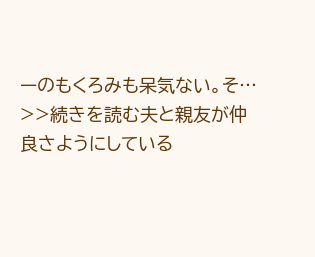ーのもくろみも呆気ない。そ…
>>続きを読む夫と親友が仲良さようにしている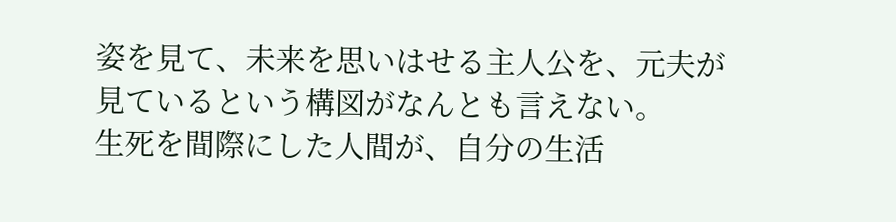姿を見て、未来を思いはせる主人公を、元夫が見ているという構図がなんとも言えない。
生死を間際にした人間が、自分の生活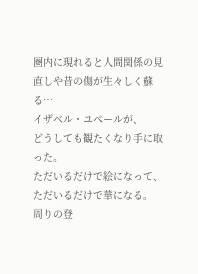圏内に現れると人間関係の見直しや昔の傷が生々しく蘇る…
イザベル・ユペールが、
どうしても観たくなり手に取った。
ただいるだけで絵になって、
ただいるだけで華になる。
周りの登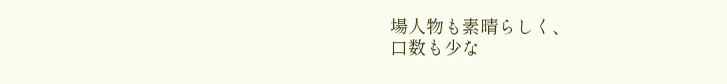場人物も素晴らしく、
口数も少な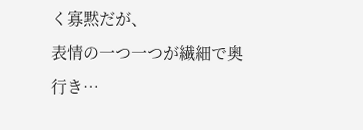く寡黙だが、
表情の一つ一つが繊細で奥行き…